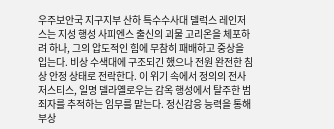우주보안국 지구지부 산하 특수수사대 델럭스 레인저스는 지성 행성 사피엔스 출신의 괴물 고리온을 체포하려 하나, 그의 압도적인 힘에 무참히 패배하고 중상을 입는다. 비상 수색대에 구조되긴 했으나 전원 완전한 침상 안정 상태로 전락한다. 이 위기 속에서 정의의 전사 저스티스, 일명 델라옐로우는 감옥 행성에서 탈주한 범죄자를 추적하는 임무를 맡는다. 정신감응 능력을 통해 부상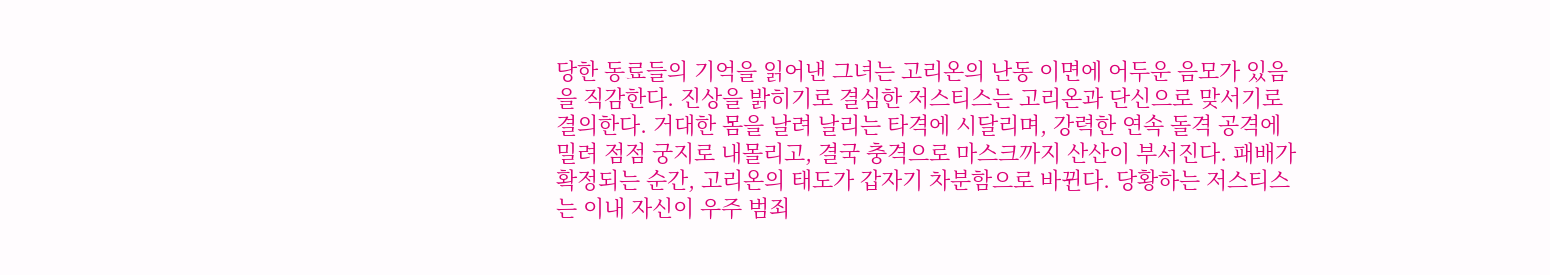당한 동료들의 기억을 읽어낸 그녀는 고리온의 난동 이면에 어두운 음모가 있음을 직감한다. 진상을 밝히기로 결심한 저스티스는 고리온과 단신으로 맞서기로 결의한다. 거대한 몸을 날려 날리는 타격에 시달리며, 강력한 연속 돌격 공격에 밀려 점점 궁지로 내몰리고, 결국 충격으로 마스크까지 산산이 부서진다. 패배가 확정되는 순간, 고리온의 태도가 갑자기 차분함으로 바뀐다. 당황하는 저스티스는 이내 자신이 우주 범죄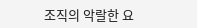조직의 악랄한 요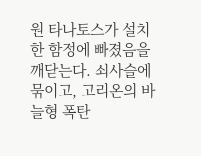원 타나토스가 설치한 함정에 빠졌음을 깨닫는다. 쇠사슬에 묶이고, 고리온의 바늘형 폭탄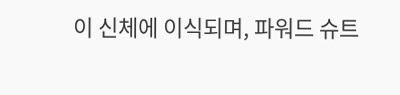이 신체에 이식되며, 파워드 슈트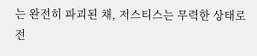는 완전히 파괴된 채, 저스티스는 무력한 상태로 전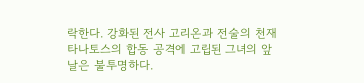락한다. 강화된 전사 고리온과 전술의 천재 타나토스의 합동 공격에 고립된 그녀의 앞날은 불투명하다.